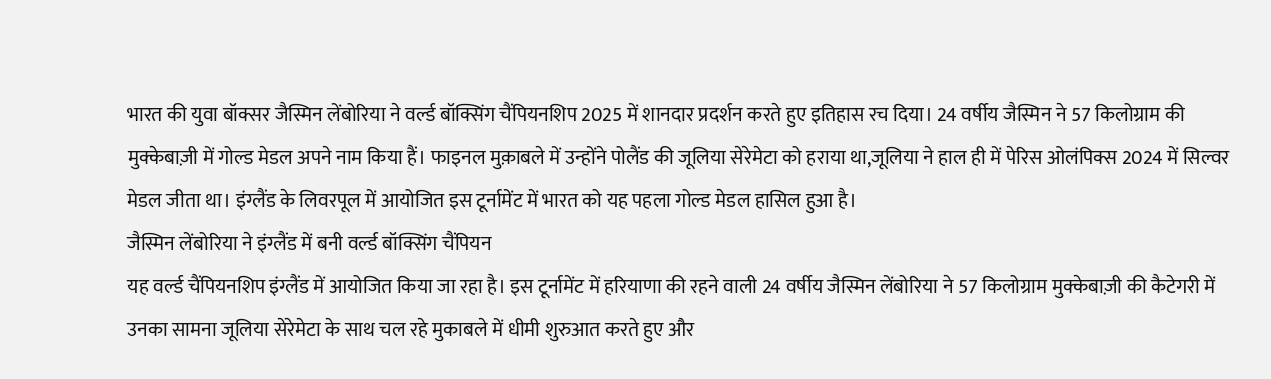भारत की युवा बॉक्सर जैस्मिन लेंबोरिया ने वर्ल्ड बॉक्सिंग चैंपियनशिप 2025 में शानदार प्रदर्शन करते हुए इतिहास रच दिया। 24 वर्षीय जैस्मिन ने 57 किलोग्राम की मुक्केबाज़ी में गोल्ड मेडल अपने नाम किया हैं। फाइनल मुक़ाबले में उन्होंने पोलैंड की जूलिया सेरेमेटा को हराया था,जूलिया ने हाल ही में पेरिस ओलंपिक्स 2024 में सिल्वर मेडल जीता था। इंग्लैंड के लिवरपूल में आयोजित इस टूर्नामेंट में भारत को यह पहला गोल्ड मेडल हासिल हुआ है।
जैस्मिन लेंबोरिया ने इंग्लैंड में बनी वर्ल्ड बॉक्सिंग चैंपियन
यह वर्ल्ड चैंपियनशिप इंग्लैंड में आयोजित किया जा रहा है। इस टूर्नामेंट में हरियाणा की रहने वाली 24 वर्षीय जैस्मिन लेंबोरिया ने 57 किलोग्राम मुक्केबाज़ी की कैटेगरी में उनका सामना जूलिया सेरेमेटा के साथ चल रहे मुकाबले में धीमी शुरुआत करते हुए और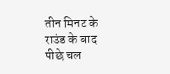तीन मिनट के राउंड के बाद पीछे चल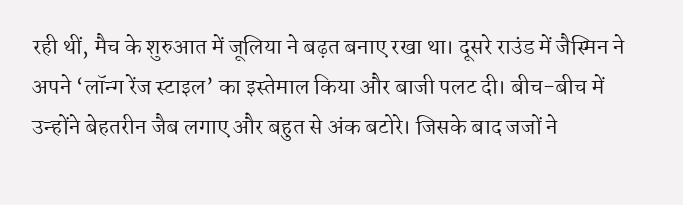रही थीं, मैच के शुरुआत में जूलिया ने बढ़त बनाए रखा था। दूसरे राउंड में जैस्मिन ने अपने ‘लॉन्ग रेंज स्टाइल’ का इस्तेमाल किया और बाजी पलट दी। बीच-बीच में उन्होंने बेहतरीन जैब लगाए और बहुत से अंक बटोरे। जिसके बाद जजों ने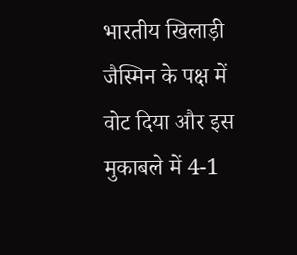भारतीय खिलाड़ी जैस्मिन के पक्ष में वोट दिया और इस मुकाबले में 4-1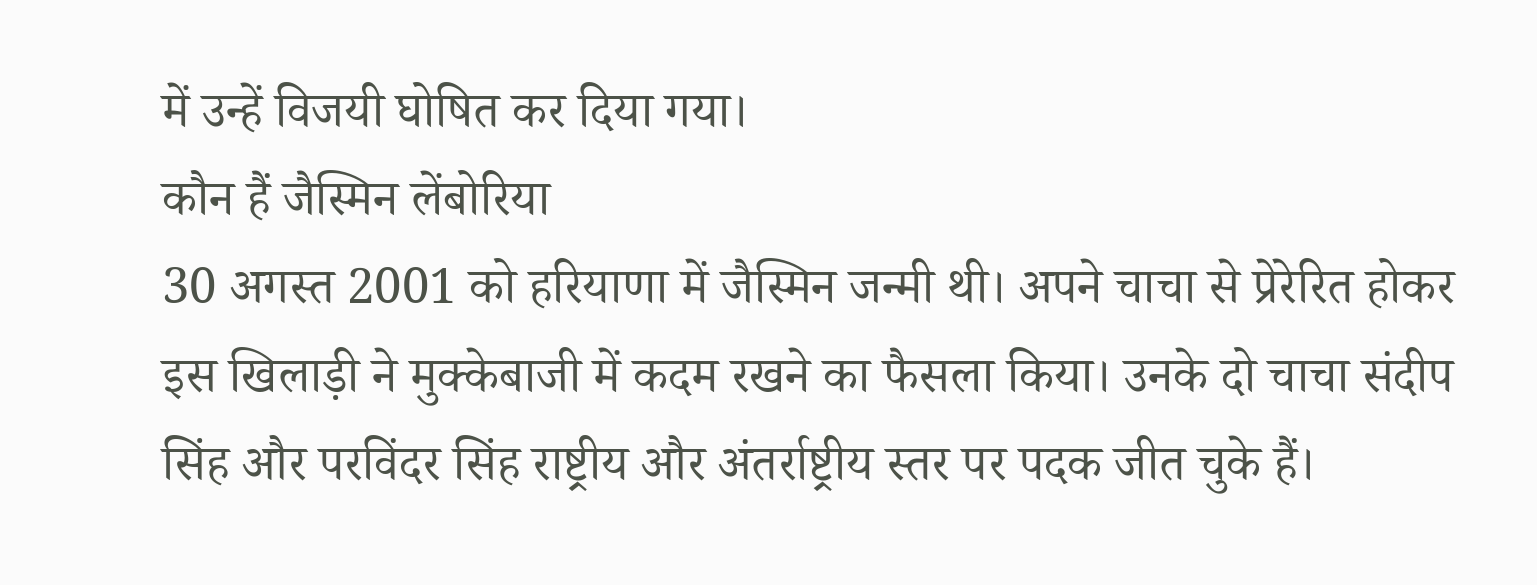में उन्हें विजयी घोषित कर दिया गया।
कौन हैं जैस्मिन लेंबोरिया
30 अगस्त 2001 को हरियाणा में जैस्मिन जन्मी थी। अपने चाचा से प्रेरेरित होकर इस खिलाड़ी ने मुक्केबाजी में कदम रखने का फैसला किया। उनके दो चाचा संदीप सिंह और परविंदर सिंह राष्ट्रीय और अंतर्राष्ट्रीय स्तर पर पदक जीत चुके हैं।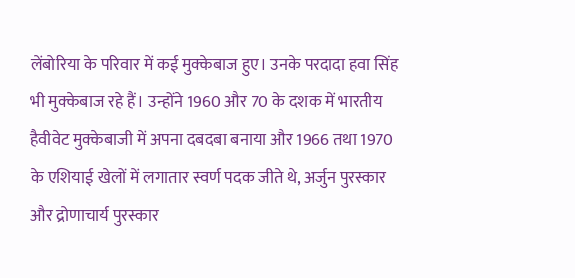लेंबोरिया के परिवार में कई मुक्केबाज हुए। उनके परदादा हवा सिंह भी मुक्केबाज रहे हैं। उन्होंने 1960 और 70 के दशक में भारतीय हैवीवेट मुक्केबाजी में अपना दबदबा बनाया और 1966 तथा 1970 के एशियाई खेलों में लगातार स्वर्ण पदक जीते थे, अर्जुन पुरस्कार और द्रोणाचार्य पुरस्कार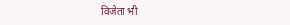विजेता भी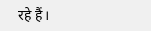रहे हैं।